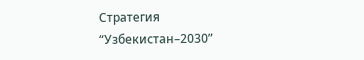Стратегия “Узбекистан–2030”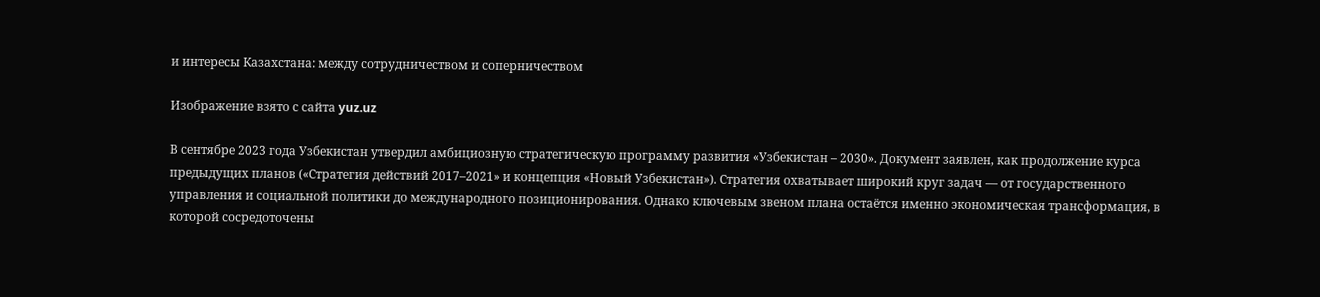и интересы Казахстана: между сотрудничеством и соперничеством

Изображение взято с сайта yuz.uz

В сентябре 2023 года Узбекистан утвердил амбициозную стратегическую программу развития «Узбекистан – 2030». Документ заявлен, как продолжение курса предыдущих планов («Стратегия действий 2017–2021» и концепция «Новый Узбекистан»). Стратегия охватывает широкий круг задач — от государственного управления и социальной политики до международного позиционирования. Однако ключевым звеном плана остаётся именно экономическая трансформация, в которой сосредоточены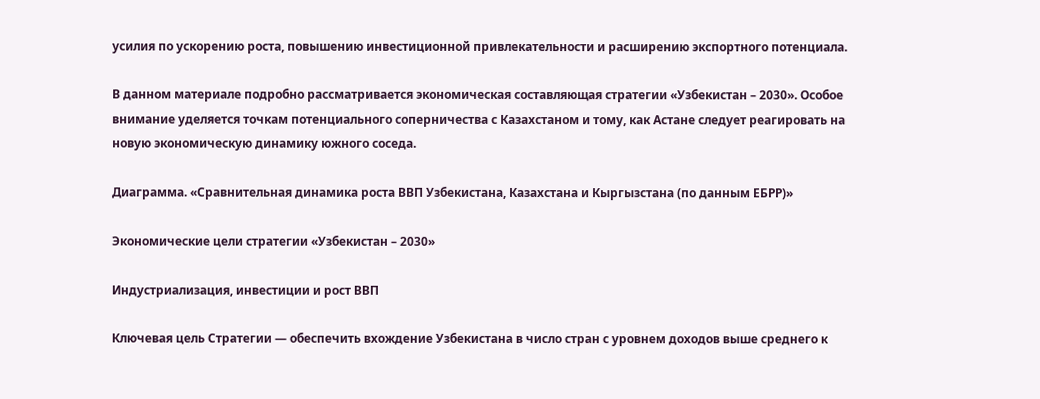усилия по ускорению роста, повышению инвестиционной привлекательности и расширению экспортного потенциала.

В данном материале подробно рассматривается экономическая составляющая стратегии «Узбекистан – 2030». Особое внимание уделяется точкам потенциального соперничества с Казахстаном и тому, как Астане следует реагировать на новую экономическую динамику южного соседа.

Диаграмма. «Сравнительная динамика роста ВВП Узбекистана, Казахстана и Кыргызстана (по данным ЕБРР)»

Экономические цели стратегии «Узбекистан – 2030»

Индустриализация, инвестиции и рост ВВП

Ключевая цель Стратегии — обеспечить вхождение Узбекистана в число стран с уровнем доходов выше среднего к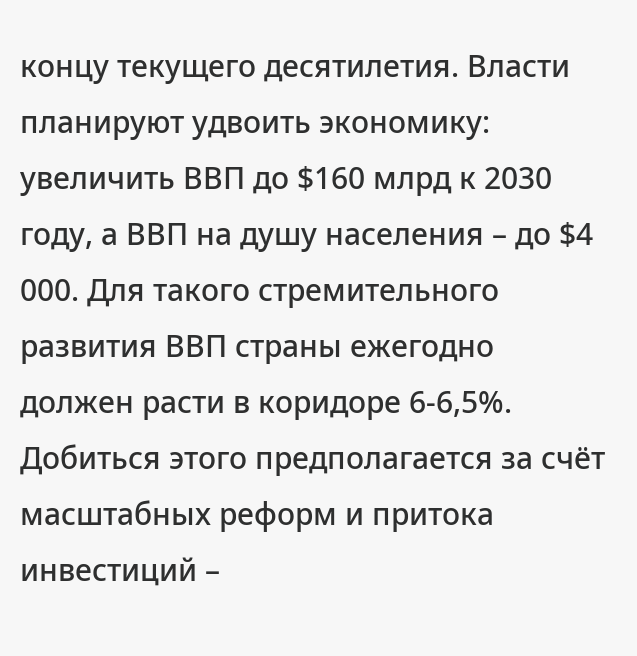концу текущего десятилетия. Власти планируют удвоить экономику: увеличить ВВП до $160 млрд к 2030 году, а ВВП на душу населения – до $4 000. Для такого стремительного развития ВВП страны ежегодно должен расти в коридоре 6-6,5%. Добиться этого предполагается за счёт масштабных реформ и притока инвестиций –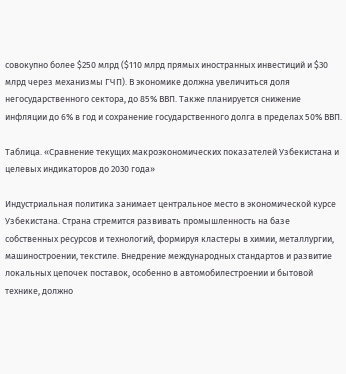совокупно более $250 млрд ($110 млрд прямых иностранных инвестиций и $30 млрд через механизмы ГЧП). В экономике должна увеличиться доля негосударственного сектора, до 85% ВВП. Также планируется снижение инфляции до 6% в год и сохранение государственного долга в пределах 50% ВВП.

Таблица. «Сравнение текущих макроэкономических показателей Узбекистана и целевых индикаторов до 2030 года»

Индустриальная политика занимает центральное место в экономической курсе Узбекистана. Страна стремится развивать промышленность на базе собственных ресурсов и технологий, формируя кластеры в химии, металлургии, машиностроении, текстиле. Внедрение международных стандартов и развитие локальных цепочек поставок, особенно в автомобилестроении и бытовой технике, должно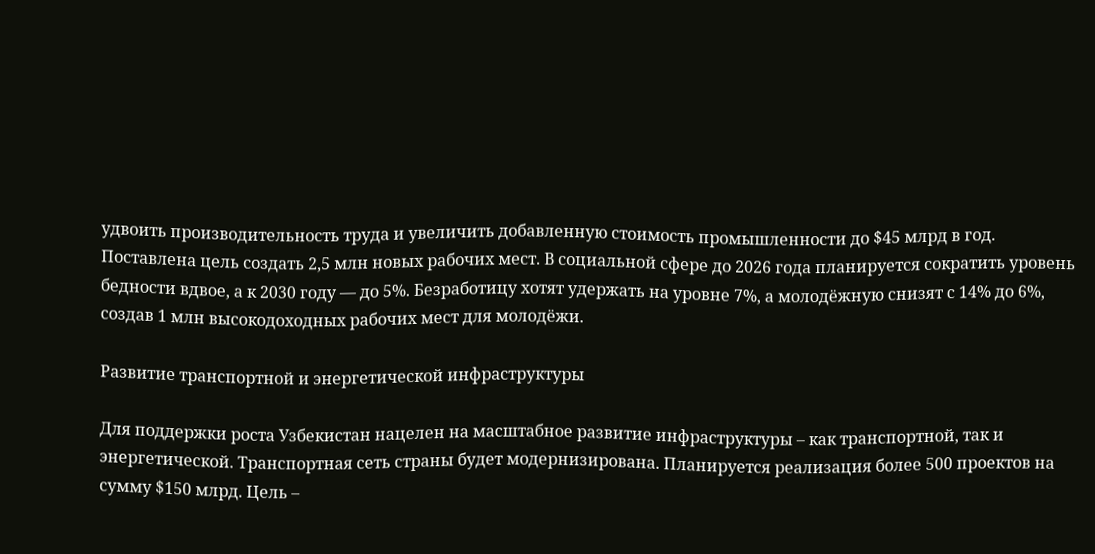удвоить производительность труда и увеличить добавленную стоимость промышленности до $45 млрд в год. Поставлена цель создать 2,5 млн новых рабочих мест. В социальной сфере до 2026 года планируется сократить уровень бедности вдвое, а к 2030 году — до 5%. Безработицу хотят удержать на уровне 7%, а молодёжную снизят с 14% до 6%, создав 1 млн высокодоходных рабочих мест для молодёжи.

Развитие транспортной и энергетической инфраструктуры

Для поддержки роста Узбекистан нацелен на масштабное развитие инфраструктуры – как транспортной, так и энергетической. Транспортная сеть страны будет модернизирована. Планируется реализация более 500 проектов на сумму $150 млрд. Цель –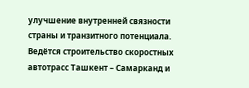улучшение внутренней связности страны и транзитного потенциала. Ведётся строительство скоростных автотрасс Ташкент – Самарканд и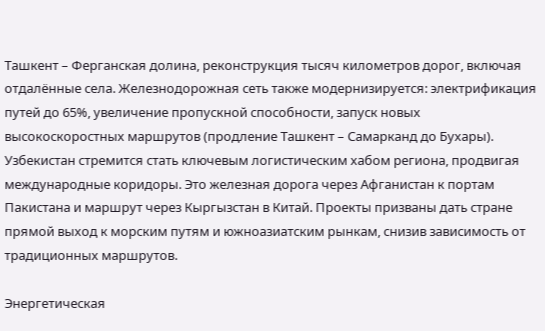Ташкент – Ферганская долина, реконструкция тысяч километров дорог, включая отдалённые села. Железнодорожная сеть также модернизируется: электрификация путей до 65%, увеличение пропускной способности, запуск новых высокоскоростных маршрутов (продление Ташкент – Самарканд до Бухары). Узбекистан стремится стать ключевым логистическим хабом региона, продвигая международные коридоры. Это железная дорога через Афганистан к портам Пакистана и маршрут через Кыргызстан в Китай. Проекты призваны дать стране прямой выход к морским путям и южноазиатским рынкам, снизив зависимость от традиционных маршрутов.

Энергетическая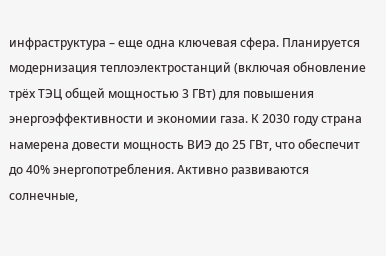инфраструктура – еще одна ключевая сфера. Планируется модернизация теплоэлектростанций (включая обновление трёх ТЭЦ общей мощностью 3 ГВт) для повышения энергоэффективности и экономии газа. К 2030 году страна намерена довести мощность ВИЭ до 25 ГВт, что обеспечит до 40% энергопотребления. Активно развиваются солнечные,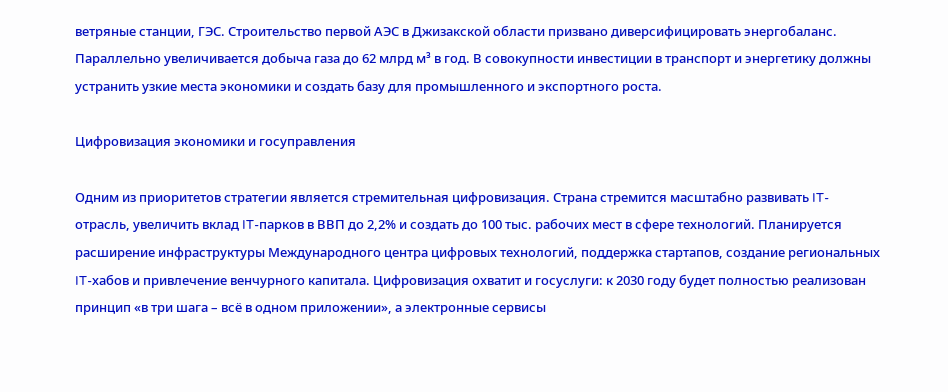ветряные станции, ГЭС. Строительство первой АЭС в Джизакской области призвано диверсифицировать энергобаланс. Параллельно увеличивается добыча газа до 62 млрд м³ в год. В совокупности инвестиции в транспорт и энергетику должны устранить узкие места экономики и создать базу для промышленного и экспортного роста.

Цифровизация экономики и госуправления

Одним из приоритетов стратегии является стремительная цифровизация. Страна стремится масштабно развивать IT-отрасль, увеличить вклад IT-парков в ВВП до 2,2% и создать до 100 тыс. рабочих мест в сфере технологий. Планируется расширение инфраструктуры Международного центра цифровых технологий, поддержка стартапов, создание региональных IT-хабов и привлечение венчурного капитала. Цифровизация охватит и госуслуги: к 2030 году будет полностью реализован принцип «в три шага – всё в одном приложении», а электронные сервисы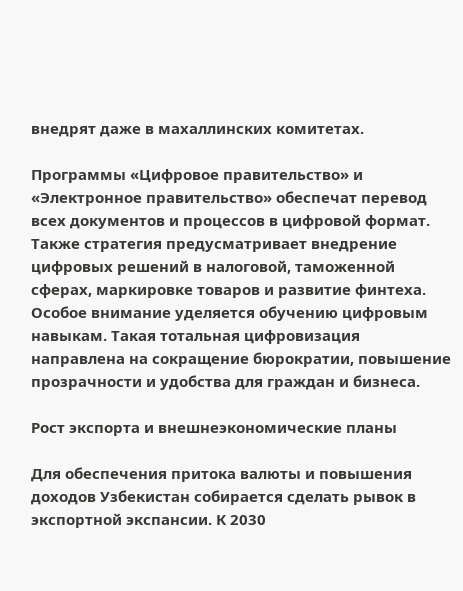внедрят даже в махаллинских комитетах.

Программы «Цифровое правительство» и «Электронное правительство» обеспечат перевод всех документов и процессов в цифровой формат. Также стратегия предусматривает внедрение цифровых решений в налоговой, таможенной сферах, маркировке товаров и развитие финтеха. Особое внимание уделяется обучению цифровым навыкам. Такая тотальная цифровизация направлена на сокращение бюрократии, повышение прозрачности и удобства для граждан и бизнеса.

Рост экспорта и внешнеэкономические планы

Для обеспечения притока валюты и повышения доходов Узбекистан собирается сделать рывок в экспортной экспансии. К 2030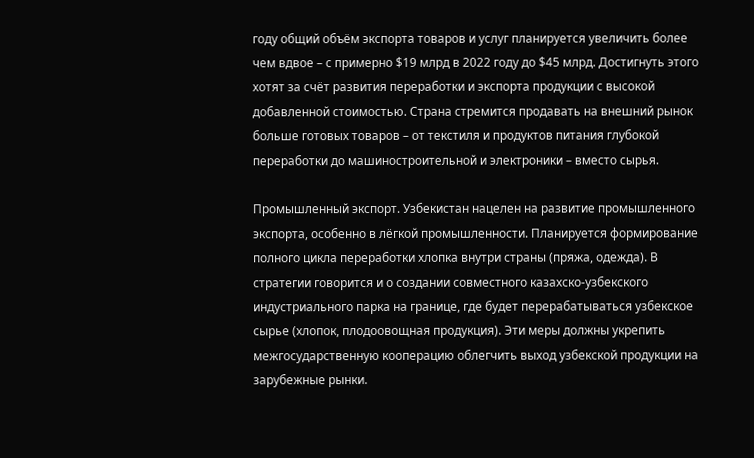году общий объём экспорта товаров и услуг планируется увеличить более чем вдвое – с примерно $19 млрд в 2022 году до $45 млрд. Достигнуть этого хотят за счёт развития переработки и экспорта продукции с высокой добавленной стоимостью. Страна стремится продавать на внешний рынок больше готовых товаров – от текстиля и продуктов питания глубокой переработки до машиностроительной и электроники – вместо сырья.

Промышленный экспорт. Узбекистан нацелен на развитие промышленного экспорта, особенно в лёгкой промышленности. Планируется формирование полного цикла переработки хлопка внутри страны (пряжа, одежда). В стратегии говорится и о создании совместного казахско-узбекского индустриального парка на границе, где будет перерабатываться узбекское сырье (хлопок, плодоовощная продукция). Эти меры должны укрепить межгосударственную кооперацию облегчить выход узбекской продукции на зарубежные рынки.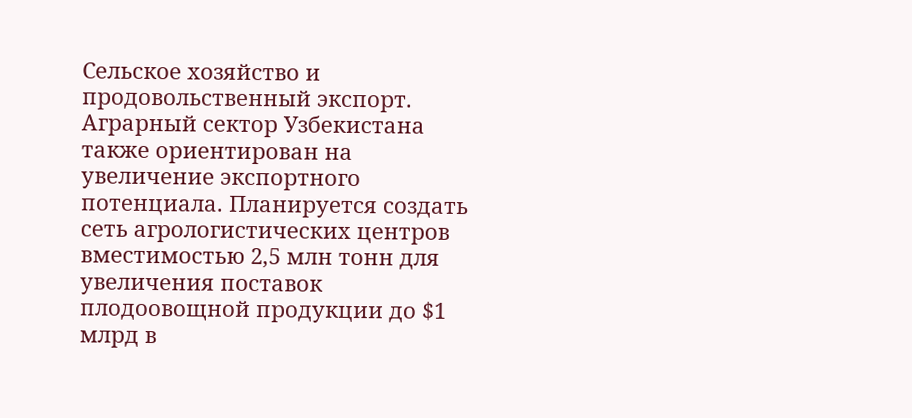Сельское хозяйство и продовольственный экспорт. Аграрный сектор Узбекистана также ориентирован на увеличение экспортного потенциала. Планируется создать сеть агрологистических центров вместимостью 2,5 млн тонн для увеличения поставок плодоовощной продукции до $1 млрд в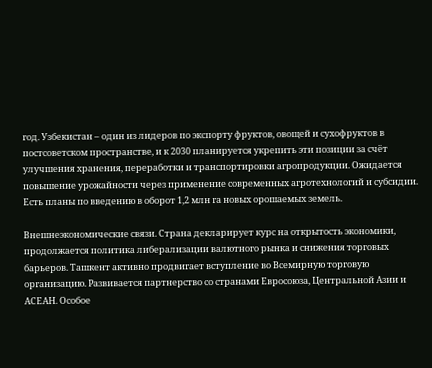год. Узбекистан – один из лидеров по экспорту фруктов, овощей и сухофруктов в постсоветском пространстве, и к 2030 планируется укрепить эти позиции за счёт улучшения хранения, переработки и транспортировки агропродукции. Ожидается повышение урожайности через применение современных агротехнологий и субсидии. Есть планы по введению в оборот 1,2 млн га новых орошаемых земель.

Внешнеэкономические связи. Страна декларирует курс на открытость экономики, продолжается политика либерализации валютного рынка и снижения торговых барьеров. Ташкент активно продвигает вступление во Всемирную торговую организацию. Развивается партнерство со странами Евросоюза, Центральной Азии и АСЕАН. Особое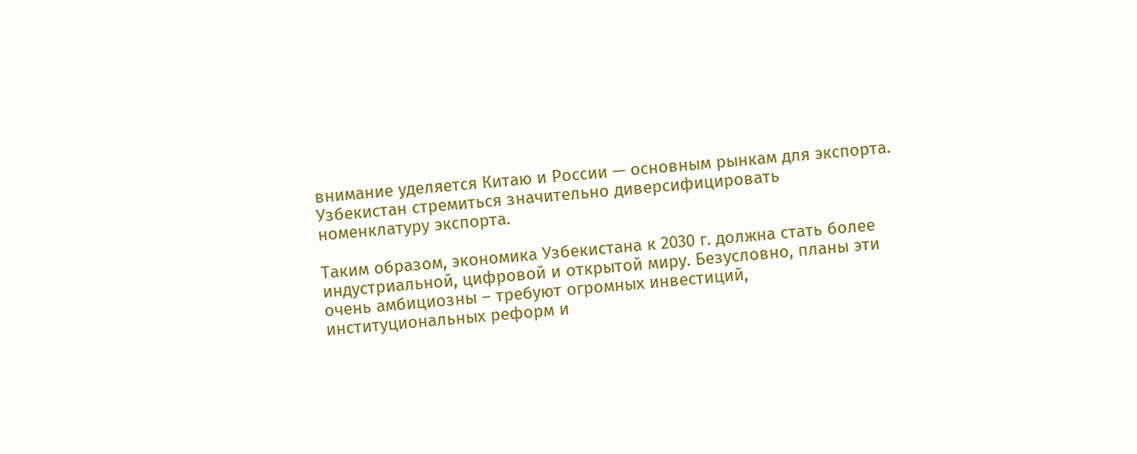внимание уделяется Китаю и России — основным рынкам для экспорта. Узбекистан стремиться значительно диверсифицировать номенклатуру экспорта.

Таким образом, экономика Узбекистана к 2030 г. должна стать более индустриальной, цифровой и открытой миру. Безусловно, планы эти очень амбициозны – требуют огромных инвестиций, институциональных реформ и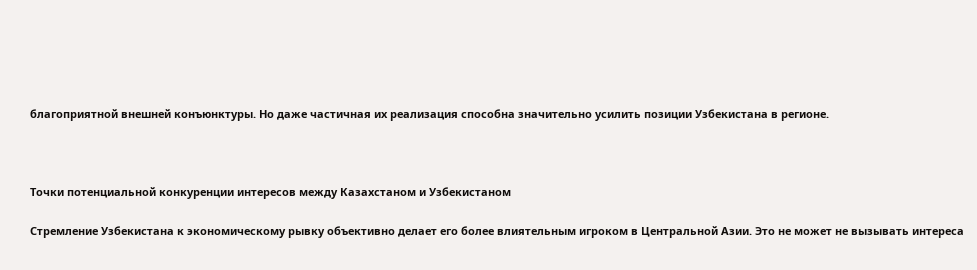благоприятной внешней конъюнктуры. Но даже частичная их реализация способна значительно усилить позиции Узбекистана в регионе.



Точки потенциальной конкуренции интересов между Казахстаном и Узбекистаном

Стремление Узбекистана к экономическому рывку объективно делает его более влиятельным игроком в Центральной Азии. Это не может не вызывать интереса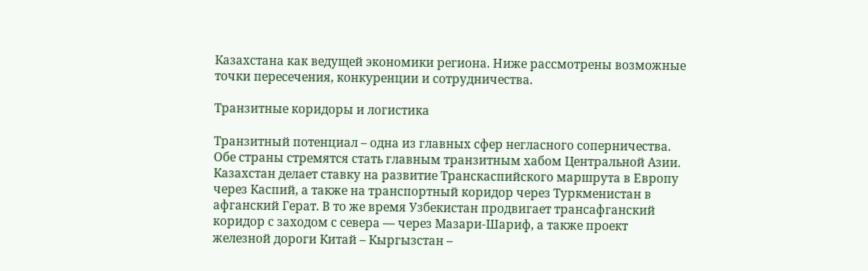Казахстана как ведущей экономики региона. Ниже рассмотрены возможные точки пересечения, конкуренции и сотрудничества.

Транзитные коридоры и логистика

Транзитный потенциал – одна из главных сфер негласного соперничества. Обе страны стремятся стать главным транзитным хабом Центральной Азии. Казахстан делает ставку на развитие Транскаспийского маршрута в Европу через Каспий, а также на транспортный коридор через Туркменистан в афганский Герат. В то же время Узбекистан продвигает трансафганский коридор с заходом с севера — через Мазари-Шариф, а также проект железной дороги Китай – Кыргызстан –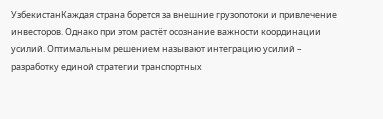УзбекистанКаждая страна борется за внешние грузопотоки и привлечение инвесторов. Однако при этом растёт осознание важности координации усилий. Оптимальным решением называют интеграцию усилий – разработку единой стратегии транспортных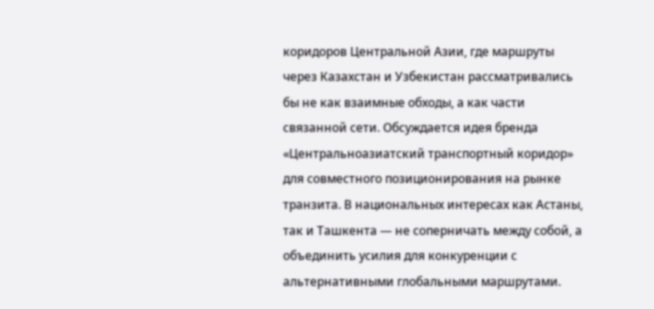коридоров Центральной Азии, где маршруты через Казахстан и Узбекистан рассматривались бы не как взаимные обходы, а как части связанной сети. Обсуждается идея бренда «Центральноазиатский транспортный коридор» для совместного позиционирования на рынке транзита. В национальных интересах как Астаны, так и Ташкента — не соперничать между собой, а объединить усилия для конкуренции с альтернативными глобальными маршрутами.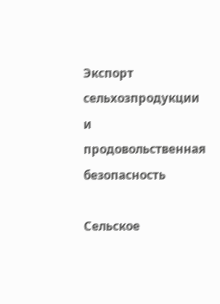Экспорт сельхозпродукции и продовольственная безопасность

Сельское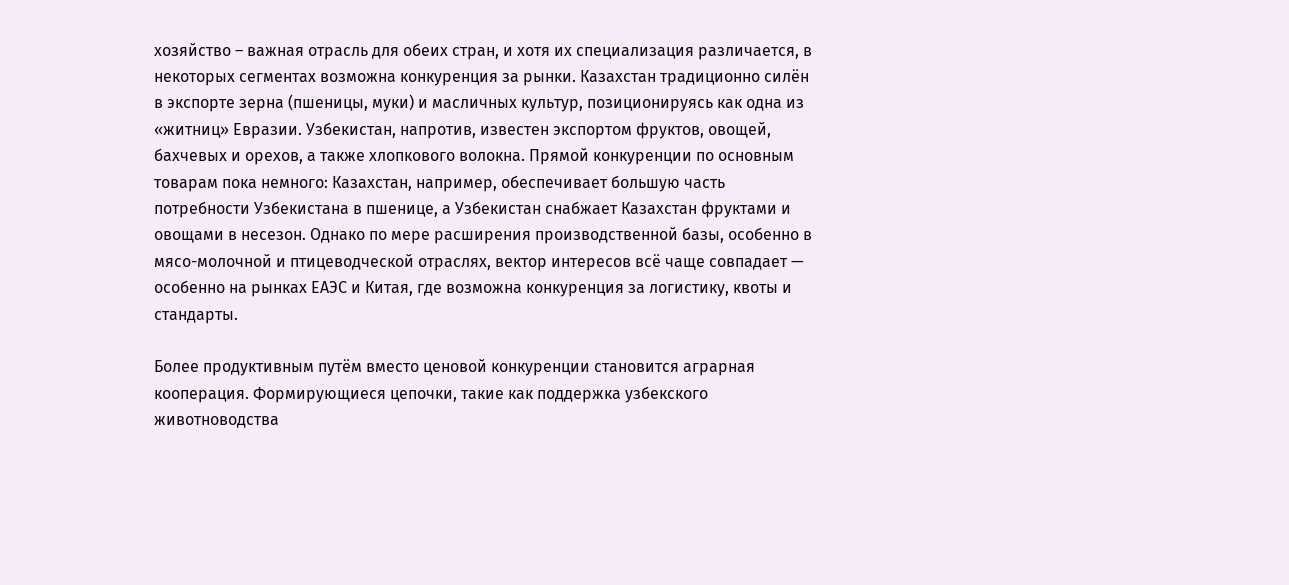хозяйство – важная отрасль для обеих стран, и хотя их специализация различается, в некоторых сегментах возможна конкуренция за рынки. Казахстан традиционно силён в экспорте зерна (пшеницы, муки) и масличных культур, позиционируясь как одна из «житниц» Евразии. Узбекистан, напротив, известен экспортом фруктов, овощей, бахчевых и орехов, а также хлопкового волокна. Прямой конкуренции по основным товарам пока немного: Казахстан, например, обеспечивает большую часть потребности Узбекистана в пшенице, а Узбекистан снабжает Казахстан фруктами и овощами в несезон. Однако по мере расширения производственной базы, особенно в мясо-молочной и птицеводческой отраслях, вектор интересов всё чаще совпадает — особенно на рынках ЕАЭС и Китая, где возможна конкуренция за логистику, квоты и стандарты.

Более продуктивным путём вместо ценовой конкуренции становится аграрная кооперация. Формирующиеся цепочки, такие как поддержка узбекского животноводства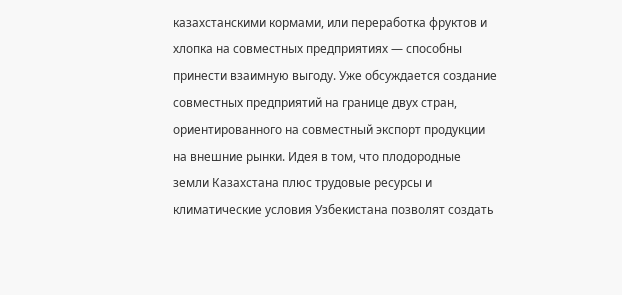казахстанскими кормами, или переработка фруктов и хлопка на совместных предприятиях — способны принести взаимную выгоду. Уже обсуждается создание совместных предприятий на границе двух стран, ориентированного на совместный экспорт продукции на внешние рынки. Идея в том, что плодородные земли Казахстана плюс трудовые ресурсы и климатические условия Узбекистана позволят создать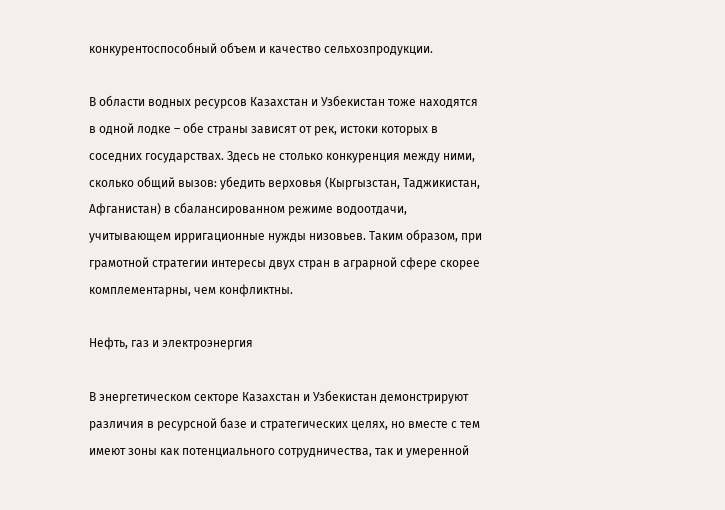конкурентоспособный объем и качество сельхозпродукции.

В области водных ресурсов Казахстан и Узбекистан тоже находятся в одной лодке – обе страны зависят от рек, истоки которых в соседних государствах. Здесь не столько конкуренция между ними, сколько общий вызов: убедить верховья (Кыргызстан, Таджикистан, Афганистан) в сбалансированном режиме водоотдачи, учитывающем ирригационные нужды низовьев. Таким образом, при грамотной стратегии интересы двух стран в аграрной сфере скорее комплементарны, чем конфликтны.

Нефть, газ и электроэнергия

В энергетическом секторе Казахстан и Узбекистан демонстрируют различия в ресурсной базе и стратегических целях, но вместе с тем имеют зоны как потенциального сотрудничества, так и умеренной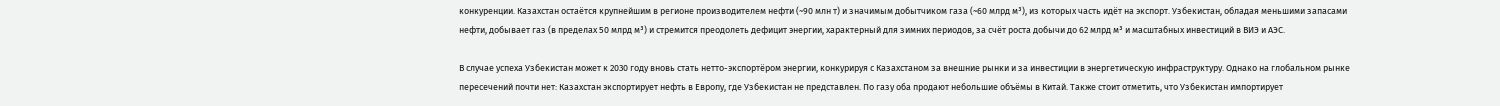конкуренции. Казахстан остаётся крупнейшим в регионе производителем нефти (~90 млн т) и значимым добытчиком газа (~60 млрд м³), из которых часть идёт на экспорт. Узбекистан, обладая меньшими запасами нефти, добывает газ (в пределах 50 млрд м³) и стремится преодолеть дефицит энергии, характерный для зимних периодов, за счёт роста добычи до 62 млрд м³ и масштабных инвестиций в ВИЭ и АЭС.

В случае успеха Узбекистан может к 2030 году вновь стать нетто-экспортёром энергии, конкурируя с Казахстаном за внешние рынки и за инвестиции в энергетическую инфраструктуру. Однако на глобальном рынке пересечений почти нет: Казахстан экспортирует нефть в Европу, где Узбекистан не представлен. По газу оба продают небольшие объёмы в Китай. Также стоит отметить, что Узбекистан импортирует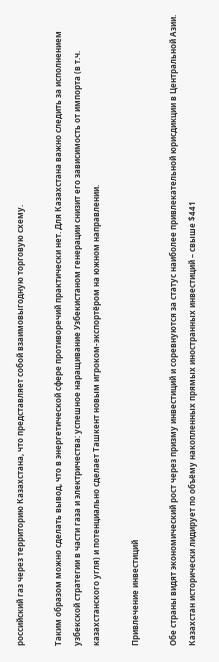российский газ через территорию Казахстана, что представляет собой взаимовыгодную торговую схему.

Таким образом можно сделать вывод, что в энергетической сфере противоречий практически нет. Для Казахстана важно следить за исполнением узбекской стратегии в части газа и электричества: успешное наращивание Узбекистаном генерации снизит его зависимость от импорта (в т.ч. казахстанского угля) и потенциально сделает Ташкент новым игроком-экспортёром на южном направлении.

Привлечение инвестиций

Обе страны видят экономический рост через призму инвестиций и соревнуются за статус наиболее привлекательной юрисдикции в Центральной Азии. Казахстан исторически лидирует по объёму накопленных прямых иностранных инвестиций – свыше $441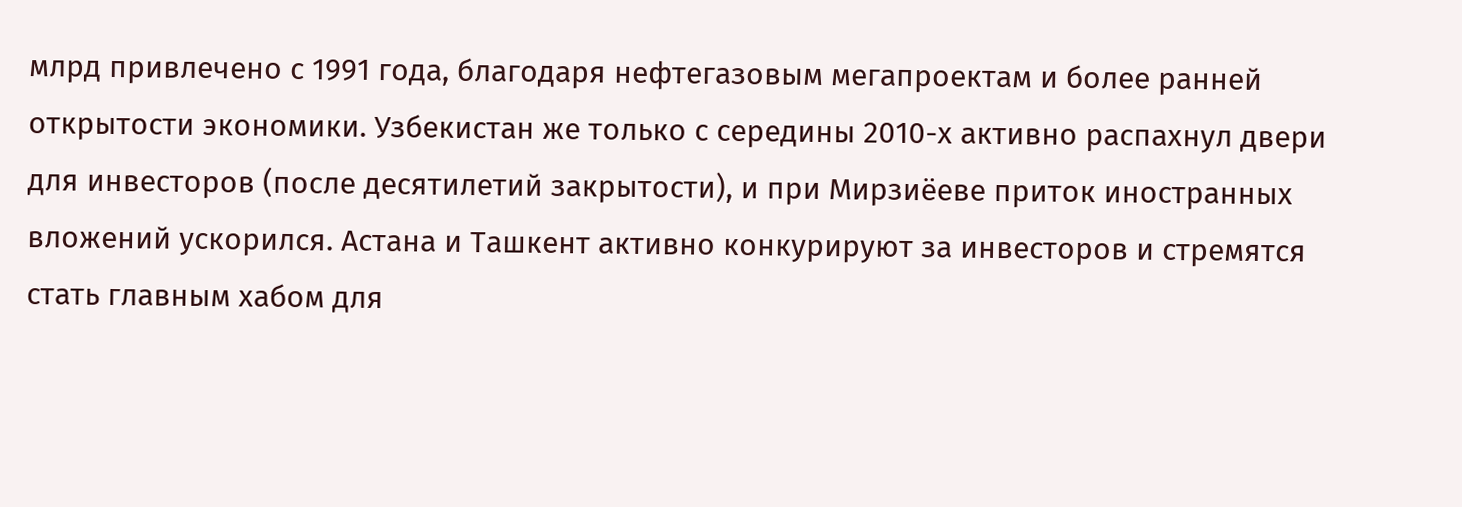млрд привлечено с 1991 года, благодаря нефтегазовым мегапроектам и более ранней открытости экономики. Узбекистан же только с середины 2010-х активно распахнул двери для инвесторов (после десятилетий закрытости), и при Мирзиёеве приток иностранных вложений ускорился. Астана и Ташкент активно конкурируют за инвесторов и стремятся стать главным хабом для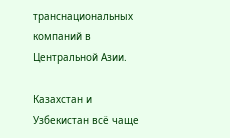транснациональных компаний в Центральной Азии.

Казахстан и Узбекистан всё чаще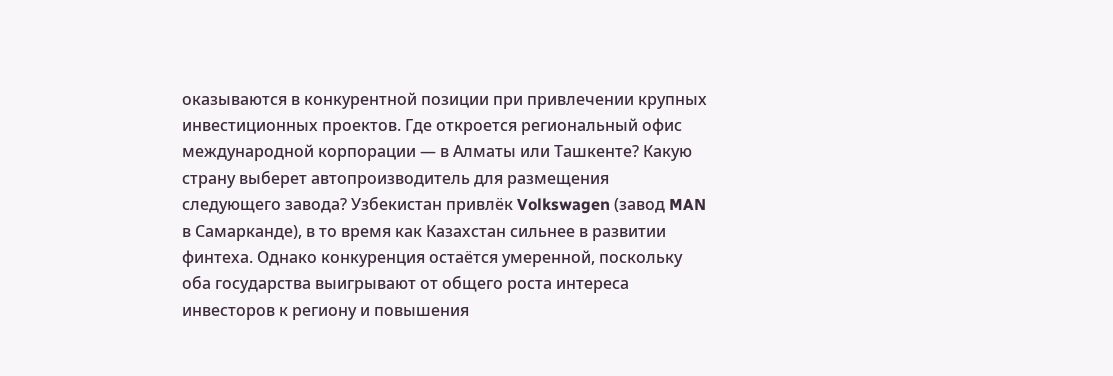оказываются в конкурентной позиции при привлечении крупных инвестиционных проектов. Где откроется региональный офис международной корпорации — в Алматы или Ташкенте? Какую страну выберет автопроизводитель для размещения следующего завода? Узбекистан привлёк Volkswagen (завод MAN в Самарканде), в то время как Казахстан сильнее в развитии финтеха. Однако конкуренция остаётся умеренной, поскольку оба государства выигрывают от общего роста интереса инвесторов к региону и повышения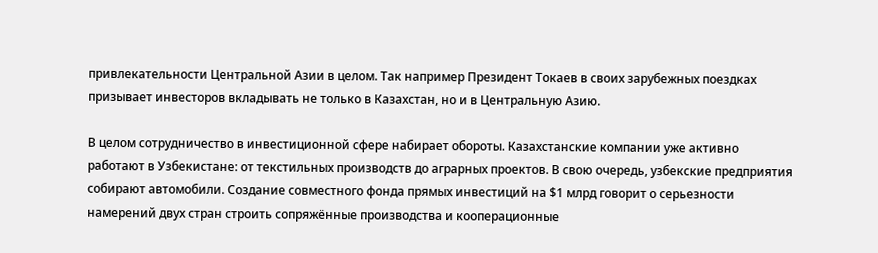привлекательности Центральной Азии в целом. Так например Президент Токаев в своих зарубежных поездках призывает инвесторов вкладывать не только в Казахстан, но и в Центральную Азию.

В целом сотрудничество в инвестиционной сфере набирает обороты. Казахстанские компании уже активно работают в Узбекистане: от текстильных производств до аграрных проектов. В свою очередь, узбекские предприятия собирают автомобили. Создание совместного фонда прямых инвестиций на $1 млрд говорит о серьезности намерений двух стран строить сопряжённые производства и кооперационные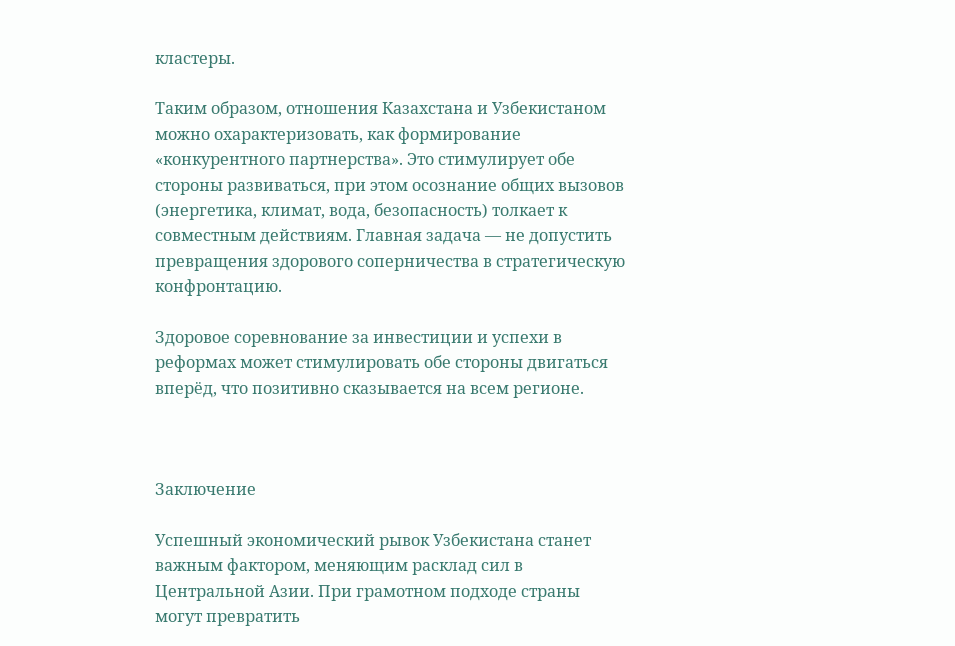кластеры.

Таким образом, отношения Казахстана и Узбекистаном можно охарактеризовать, как формирование «конкурентного партнерства». Это стимулирует обе стороны развиваться, при этом осознание общих вызовов (энергетика, климат, вода, безопасность) толкает к совместным действиям. Главная задача — не допустить превращения здорового соперничества в стратегическую конфронтацию.

Здоровое соревнование за инвестиции и успехи в реформах может стимулировать обе стороны двигаться вперёд, что позитивно сказывается на всем регионе.



Заключение

Успешный экономический рывок Узбекистана станет важным фактором, меняющим расклад сил в Центральной Азии. При грамотном подходе страны могут превратить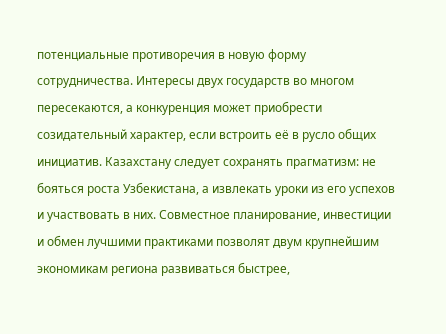потенциальные противоречия в новую форму сотрудничества. Интересы двух государств во многом пересекаются, а конкуренция может приобрести созидательный характер, если встроить её в русло общих инициатив. Казахстану следует сохранять прагматизм: не бояться роста Узбекистана, а извлекать уроки из его успехов и участвовать в них. Совместное планирование, инвестиции и обмен лучшими практиками позволят двум крупнейшим экономикам региона развиваться быстрее,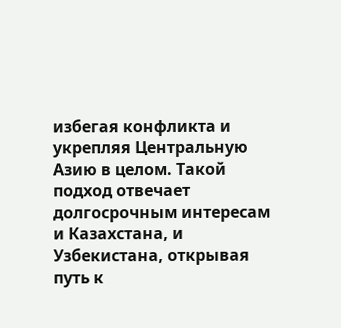избегая конфликта и укрепляя Центральную Азию в целом. Такой подход отвечает долгосрочным интересам и Казахстана, и Узбекистана, открывая путь к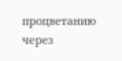процветанию через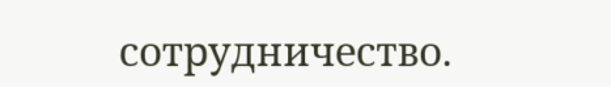сотрудничество.